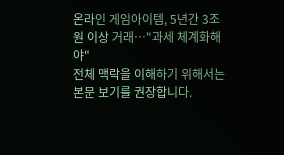온라인 게임아이템, 5년간 3조원 이상 거래…"과세 체계화해야"
전체 맥락을 이해하기 위해서는 본문 보기를 권장합니다.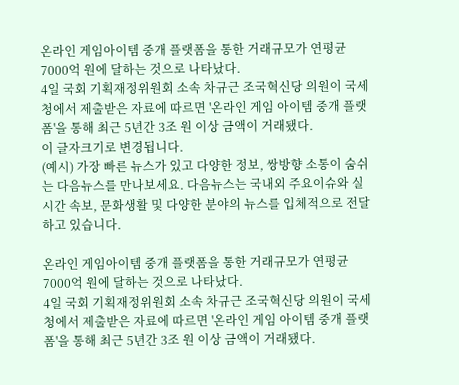온라인 게임아이템 중개 플랫폼을 통한 거래규모가 연평균 7000억 원에 달하는 것으로 나타났다.
4일 국회 기획재정위원회 소속 차규근 조국혁신당 의원이 국세청에서 제출받은 자료에 따르면 '온라인 게임 아이템 중개 플랫폼'을 통해 최근 5년간 3조 원 이상 금액이 거래됐다.
이 글자크기로 변경됩니다.
(예시) 가장 빠른 뉴스가 있고 다양한 정보, 쌍방향 소통이 숨쉬는 다음뉴스를 만나보세요. 다음뉴스는 국내외 주요이슈와 실시간 속보, 문화생활 및 다양한 분야의 뉴스를 입체적으로 전달하고 있습니다.

온라인 게임아이템 중개 플랫폼을 통한 거래규모가 연평균 7000억 원에 달하는 것으로 나타났다.
4일 국회 기획재정위원회 소속 차규근 조국혁신당 의원이 국세청에서 제출받은 자료에 따르면 '온라인 게임 아이템 중개 플랫폼'을 통해 최근 5년간 3조 원 이상 금액이 거래됐다.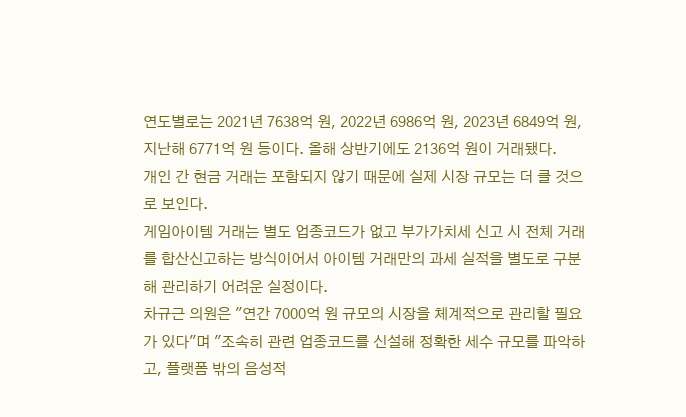연도별로는 2021년 7638억 원, 2022년 6986억 원, 2023년 6849억 원, 지난해 6771억 원 등이다. 올해 상반기에도 2136억 원이 거래됐다.
개인 간 현금 거래는 포함되지 않기 때문에 실제 시장 규모는 더 클 것으로 보인다.
게임아이템 거래는 별도 업종코드가 없고 부가가치세 신고 시 전체 거래를 합산신고하는 방식이어서 아이템 거래만의 과세 실적을 별도로 구분해 관리하기 어려운 실정이다.
차규근 의원은 "연간 7000억 원 규모의 시장을 체계적으로 관리할 필요가 있다"며 "조속히 관련 업종코드를 신설해 정확한 세수 규모를 파악하고, 플랫폼 밖의 음성적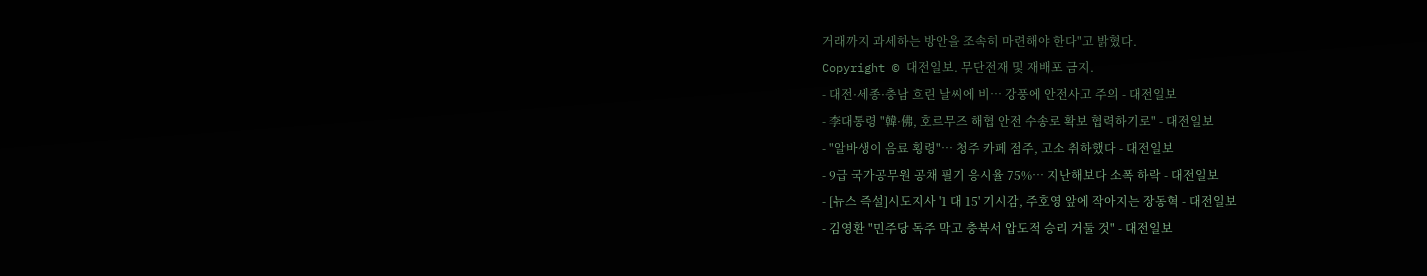거래까지 과세하는 방안을 조속히 마련해야 한다"고 밝혔다.
Copyright © 대전일보. 무단전재 및 재배포 금지.
- 대전·세종·충남 흐린 날씨에 비… 강풍에 안전사고 주의 - 대전일보
- 李대통령 "韓·佛, 호르무즈 해협 안전 수송로 확보 협력하기로" - 대전일보
- "알바생이 음료 횡령"… 청주 카페 점주, 고소 취하했다 - 대전일보
- 9급 국가공무원 공채 필기 응시율 75%… 지난해보다 소폭 하락 - 대전일보
- [뉴스 즉설]시도지사 '1 대 15' 기시감, 주호영 앞에 작아지는 장동혁 - 대전일보
- 김영환 "민주당 독주 막고 충북서 압도적 승리 거둘 것" - 대전일보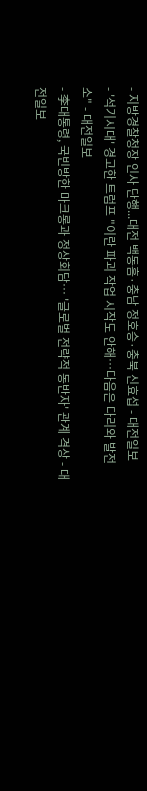- 지방경찰청장 인사 단행...대전 백동흠·충남 정호승·충북 신효섭 - 대전일보
- '석기시대' 경고한 트럼프 "이란 파괴 작업 시작도 안해…다음은 다리와 발전소" - 대전일보
- 李대통령, 국빈방한 마크롱과 정상회담… '글로벌 전략적 동반자' 관계 격상 - 대전일보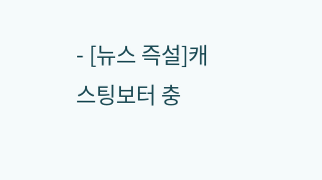- [뉴스 즉설]캐스팅보터 충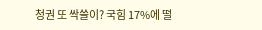청권 또 싹쓸이? 국힘 17%에 떨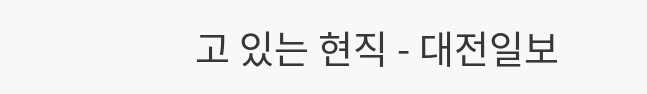고 있는 현직 - 대전일보